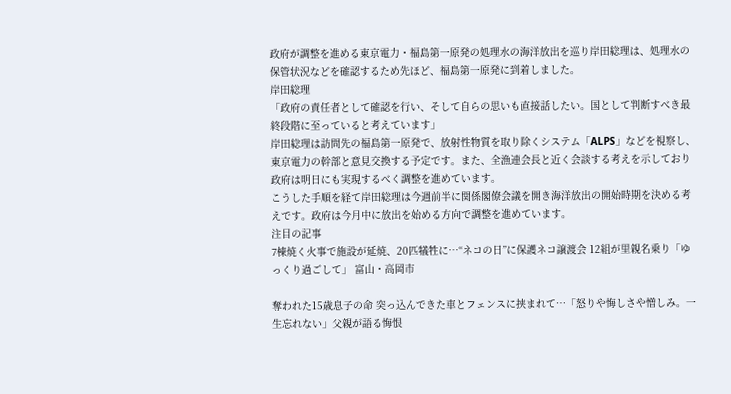政府が調整を進める東京電力・福島第一原発の処理水の海洋放出を巡り岸田総理は、処理水の保管状況などを確認するため先ほど、福島第一原発に到着しました。
岸田総理
「政府の責任者として確認を行い、そして自らの思いも直接話したい。国として判断すべき最終段階に至っていると考えています」
岸田総理は訪問先の福島第一原発で、放射性物質を取り除くシステム「ALPS」などを視察し、東京電力の幹部と意見交換する予定です。また、全漁連会長と近く会談する考えを示しており政府は明日にも実現するべく調整を進めています。
こうした手順を経て岸田総理は今週前半に関係閣僚会議を開き海洋放出の開始時期を決める考えです。政府は今月中に放出を始める方向で調整を進めています。
注目の記事
7棟焼く火事で施設が延焼、20匹犠牲に…“ネコの日”に保護ネコ譲渡会 12組が里親名乗り「ゆっくり過ごして」 富山・高岡市

奪われた15歳息子の命 突っ込んできた車とフェンスに挟まれて…「怒りや悔しさや憎しみ。一生忘れない」父親が語る悔恨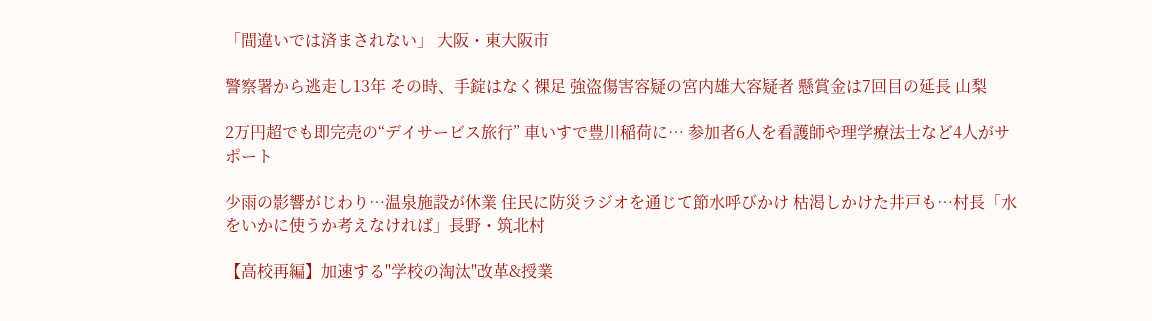「間違いでは済まされない」 大阪・東大阪市

警察署から逃走し13年 その時、手錠はなく裸足 強盗傷害容疑の宮内雄大容疑者 懸賞金は7回目の延長 山梨

2万円超でも即完売の“デイサービス旅行” 車いすで豊川稲荷に… 参加者6人を看護師や理学療法士など4人がサポート

少雨の影響がじわり…温泉施設が休業 住民に防災ラジオを通じて節水呼びかけ 枯渇しかけた井戸も…村長「水をいかに使うか考えなければ」長野・筑北村

【高校再編】加速する"学校の淘汰"改革&授業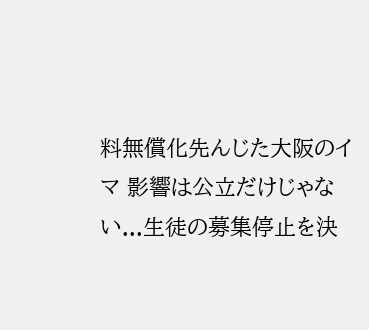料無償化先んじた大阪のイマ 影響は公立だけじゃない...生徒の募集停止を決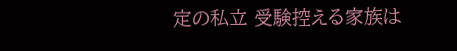定の私立 受験控える家族は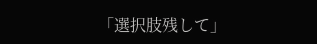「選択肢残して」